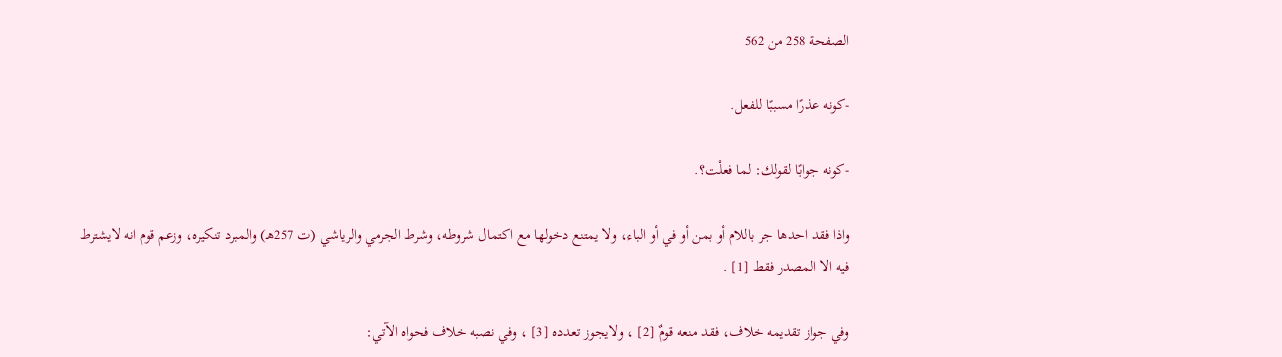الصفحة 258 من 562

-كونه عذرًا مسببًا للفعل.

-كونه جوابًا لقولك: لما فعلْت؟.

واذا فقد احدها جر باللام أو بمن أو في أو الباء، ولا يمتنع دخولها مع اكتمال شروطه، وشرط الجرمي والرياشي (ت 257هـ) والمبرد تنكيره، وزعم قوم انه لايشترط فيه الا المصدر فقط [1] .

وفي جواز تقديمه خلاف، فقد منعه قومٌ [2] ، ولايجوز تعدده [3] ، وفي نصبه خلاف فحواه الآتي: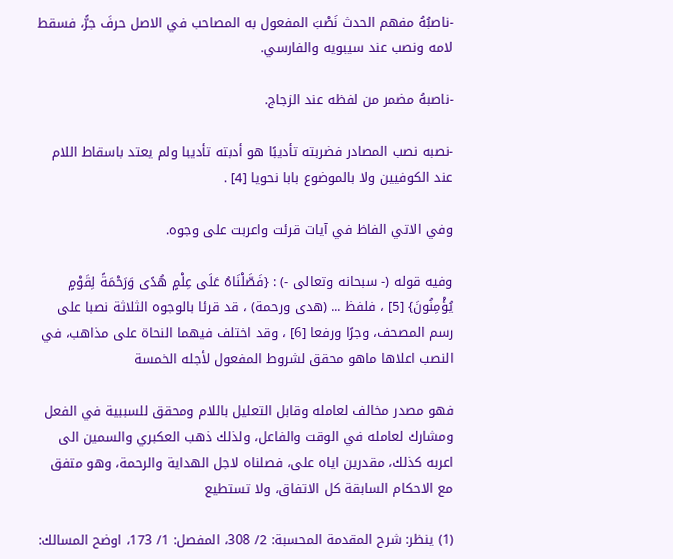-ناصبُهُ مفهم الحدث نَصْبَ المفعول به المصاحب في الاصل حرفَ جرًّ، فسقط لامه ونصب عند سيبويه والفارسي.

-ناصبهُ مضمر من لفظه عند الزجاج.

-نصبه نصب المصادر فضربته تأديبًا هو أدبته تأديبا ولم يعتد باسقاط اللام عند الكوفيين ولا بالموضوع بابا نحويا [4] .

وفي الاتي الفاظ في آيات قرئت واعربت على وجوه.

وفيه قوله (- سبحانه وتعالى -) : {فَصَّلْنَاهُ عَلَى عِلْمٍ هُدًى وَرَحْمَةً لِقَوْمٍ يُؤْمِنُونَ} [5] ، فلفظ ... (هدى ورحمة) ، قد قرئا بالوجوه الثلاثة نصبا على رسم المصحف، وجرًا ورفعا [6] ، وقد اختلف فيهما النحاة على مذاهب، في النصب اعلاها ماهو محقق لشروط المفعول لأجله الخمسة

فهو مصدر مخالف لعامله وقابل التعليل باللام ومحقق للسببية في الفعل ومشارك لعامله في الوقت والفاعل، ولذلك ذهب العكبري والسمين الى اعربه كذلك، مقدرين اياه على، فصلناه لاجل الهداية والرحمة، وهو متفق مع الاحكام السابقة كل الاتفاق، ولا تستطيع

(1) ينظر: شرح المقدمة المحسبة: 2/ 308، المفصل: 1/ 173، اوضح المسالك: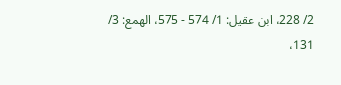2/ 228، ابن عقيل: 1/ 574 - 575، الهمع: 3/ 131،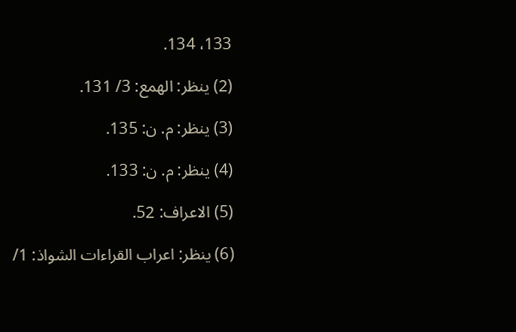133، 134.

(2) ينظر: الهمع: 3/ 131.

(3) ينظر: م. ن: 135.

(4) ينظر: م. ن: 133.

(5) الاعراف: 52.

(6) ينظر: اعراب القراءات الشواذ: 1/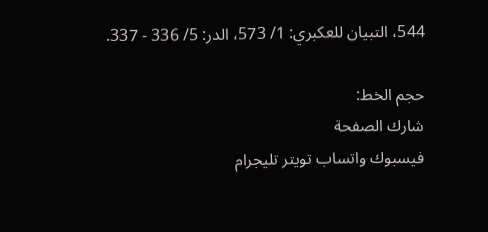544، التبيان للعكبري: 1/ 573، الدر: 5/ 336 - 337.

حجم الخط:
شارك الصفحة
فيسبوك واتساب تويتر تليجرام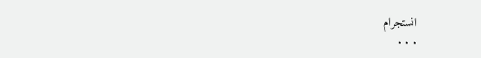انستجرام
. . .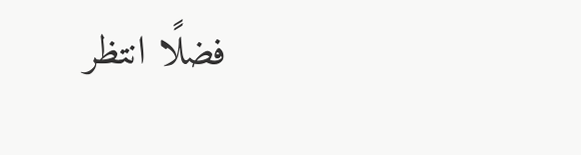فضلًا انتظر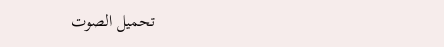تحميل الصوت